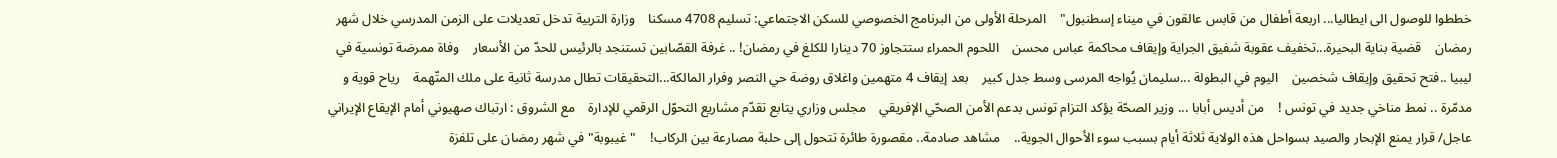خططوا للوصول الى ايطاليا... اربعة أطفال من قابس عالقون في ميناء إسطنبول"    المرحلة الأولى من البرنامج الخصوصي للسكن الاجتماعي: تسليم 4708 مسكنا    وزارة التربية تدخل تعديلات على الزمن المدرسي خلال شهر رمضان    قضية بناية البحيرة...تخفيف عقوبة شفيق الجراية وإيقاف محاكمة عباس محسن    اللحوم الحمراء ستتجاوز 70 دينارا للكلغ في رمضان! .. غرفة القصّابين تستنجد بالرئيس للحدّ من الأسعار    وفاة ممرضة تونسية في ليبيا ..فتح تحقيق وإيقاف شخصين    اليوم في البطولة ...سليمان يُواجه المرسى وسط جدل كبير    بعد إيقاف 4 متهمين واغلاق روضة حي النصر وفرار المالكة...التحقيقات تطال مدرسة ثانية على ملك المتّهمة    رياح قوية و مدمّرة .. نمط مناخي جديد في تونس !    من أديس أبابا ... وزير الصحّة يؤكد التزام تونس بدعم الأمن الصحّي الإفريقي    مجلس وزاري يتابع تقدّم مشاريع التحوّل الرقمي للإدارة    مع الشروق : ارتباك صهيوني أمام الإيقاع الإيراني    عاجل/ قرار يمنع الإبحار والصيد بسواحل هذه الولاية ثلاثة أيام بسبب سوء الأحوال الجوية..    مشاهد صادمة.. مقصورة طائرة تتحول إلى حلبة مصارعة بين الركاب!    "غيبوبة" في شهر رمضان على تلفزة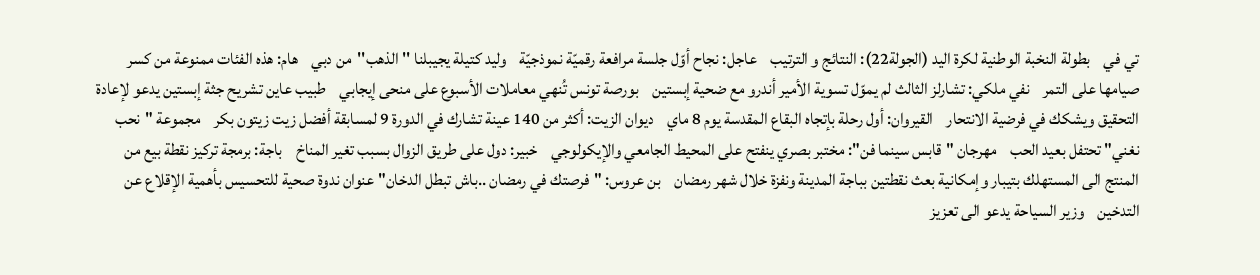تي في    بطولة النخبة الوطنية لكرة اليد (الجولة22): النتائج و الترتيب    عاجل: نجاح أوّل جلسة مرافعة رقميّة نموذجيّة    وليد كتيلة يجيبلنا '' الذهب''من دبي    هام: هذه الفئات ممنوعة من كسر صيامها على التمر    نفي ملكي: تشارلز الثالث لم يموّل تسوية الأمير أندرو مع ضحية إبستين    بورصة تونس تُنهي معاملات الأسبوع على منحى إيجابي    طبيب عاين تشريح جثة إبستين يدعو لإعادة التحقيق ويشكك في فرضية الانتحار    القيروان: أول رحلة بإتجاه البقاع المقدسة يوم 8 ماي    ديوان الزيت: أكثر من 140 عينة تشارك في الدورة 9 لمسابقة أفضل زيت زيتون بكر    مجموعة "نحب نغني" تحتفل بعيد الحب    مهرجان "قابس سينما فن": مختبر بصري ينفتح على المحيط الجامعي والإيكولوجي    خبير: دول على طريق الزوال بسبب تغير المناخ    باجة: برمجة تركيز نقطة بيع من المنتج الى المستهلك بتيبار وإمكانية بعث نقطتين بباجة المدينة ونفزة خلال شهر رمضان    بن عروس: "فرصتك في رمضان ..باش تبطل الدخان" عنوان ندوة صحية للتحسيس بأهمية الإقلاع عن التدخين    وزير السياحة يدعو الى تعزيز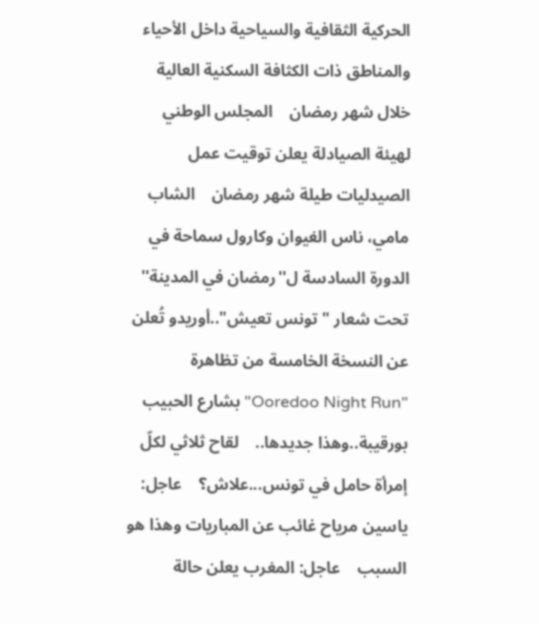الحركية الثقافية والسياحية داخل الأحياء والمناطق ذات الكثافة السكنية العالية خلال شهر رمضان    المجلس الوطني لهيئة الصيادلة يعلن توقيت عمل الصيدليات طيلة شهر رمضان    الشاب مامي، ناس الغيوان وكارول سماحة في الدورة السادسة ل''رمضان في المدينة''    تحت شعار "تونس تعيش"..أوريدو تُعلن عن النسخة الخامسة من تظاهرة "Ooredoo Night Run" بشارع الحبيب بورقيبة..وهذا جديدها..    لقاح ثلاثي لكلّ إمرأة حامل في تونس...علاش؟    عاجل: ياسين مرياح غائب عن المباريات وهذا هو السبب    عاجل: المغرب يعلن حالة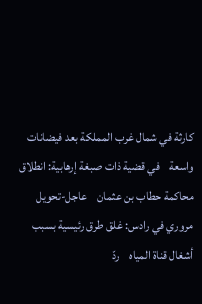كارثة في شمال غرب المملكة بعد فيضانات واسعة    في قضية ذات صبغة إرهابية: انطلاق محاكمة حطاب بن عثمان    عاجل-تحويل مروري في رادس: غلق طرق رئيسية بسبب أشغال قناة المياه    ردّ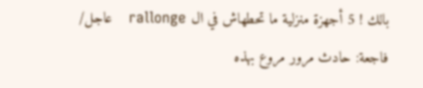بالك ! 5 أجهزة منزلية ما تحطهاش في ال rallonge    عاجل/ فاجعة: حادث مرور مروع بهذه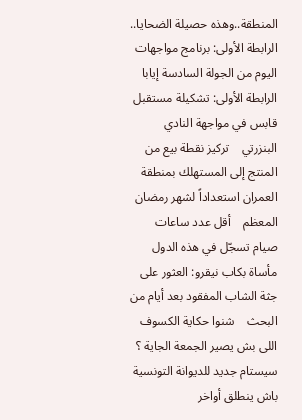المنطقة..وهذه حصيلة الضحايا..    الرابطة الأولى: برنامج مواجهات اليوم من الجولة السادسة إيابا    الرابطة الأولى: تشكيلة مستقبل قابس في مواجهة النادي البنزرتي    تركيز نقطة بيع من المنتج إلى المستهلك بمنطقة العمران استعداداً لشهر رمضان المعظم    أقل عدد ساعات صيام تسجّل في هذه الدول    مأساة بكاب نيقرو: العثور على جثة الشاب المفقود بعد أيام من البحث    شنوا حكاية الكسوف اللى بش يصير الجمعة الجاية ؟    سيستام جديد للديوانة التونسية باش ينطلق أواخر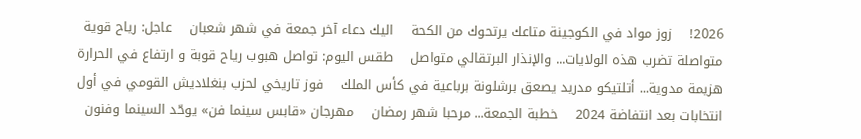2026!    زوز مواد في الكوجينة متاعك يرتحوك من الكحة    اليك دعاء آخر جمعة في شهر شعبان    عاجل: رياح قوية متواصلة تضرب هذه الولايات... والإنذار البرتقالي متواصل    طقس اليوم: تواصل هبوب رياح قوبة و ارتفاع في الحرارة    هزيمة مدوية... أتلتيكو مدريد يصعق برشلونة برباعية في كأس الملك    فوز تاريخي لحزب بنغلاديش القومي في أول انتخابات بعد انتفاضة 2024    خطبة الجمعة... مرحبا شهر رمضان    مهرجان «قابس سينما فن» يوحّد السينما وفنون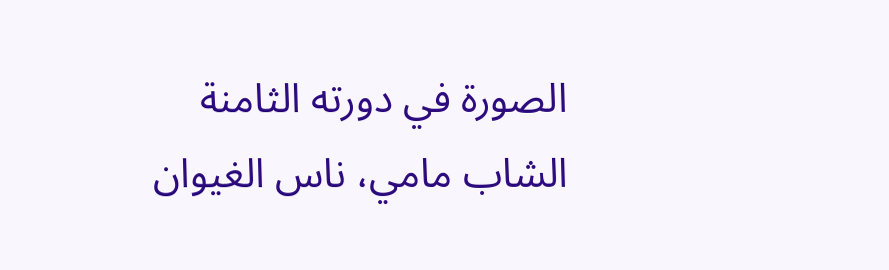الصورة في دورته الثامنة    الشاب مامي، ناس الغيوان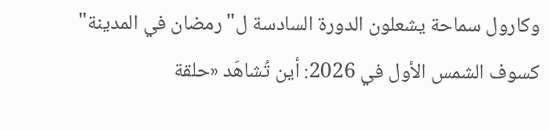وكارول سماحة يشعلون الدورة السادسة ل"رمضان في المدينة"    كسوف الشمس الأول في 2026: أين تُشاهَد «حلقة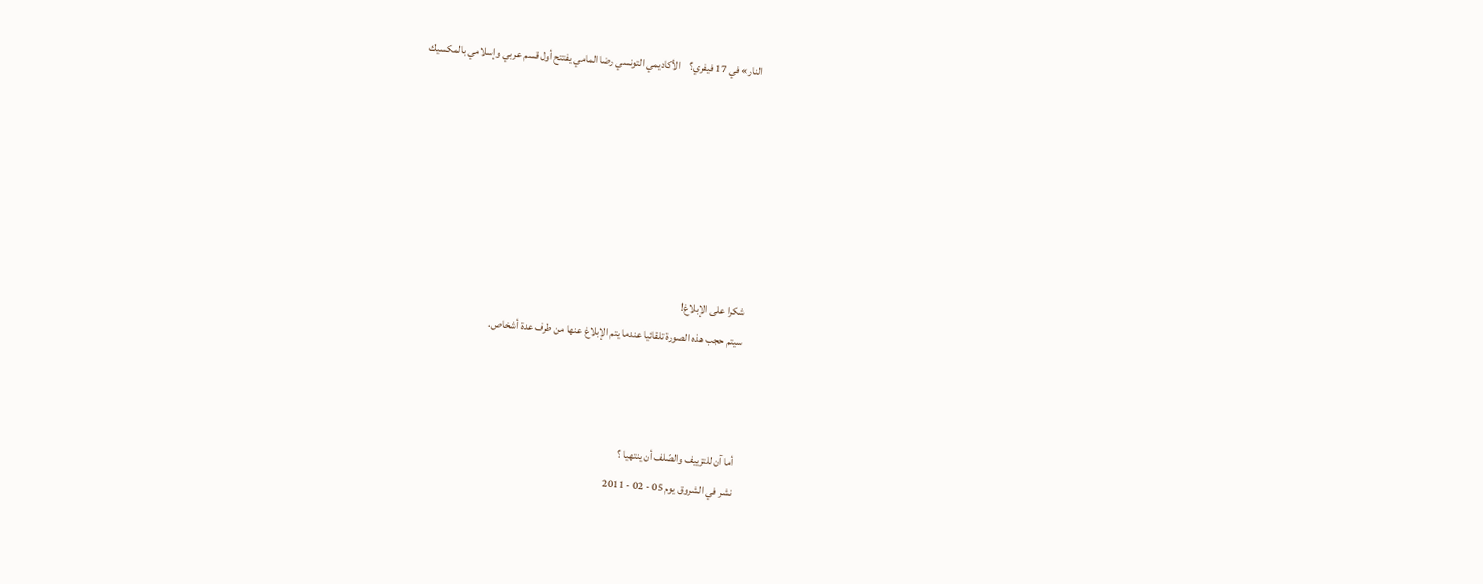النار» في 17 فيفري؟    الأكاديمي التونسي رضا المامي يفتتح أول قسم عربي وإسلامي بالمكسيك







شكرا على الإبلاغ!
سيتم حجب هذه الصورة تلقائيا عندما يتم الإبلاغ عنها من طرف عدة أشخاص.



أما آن للتزييف والصّلف أن ينتهيا ؟
نشر في الشروق يوم 05 - 02 - 2011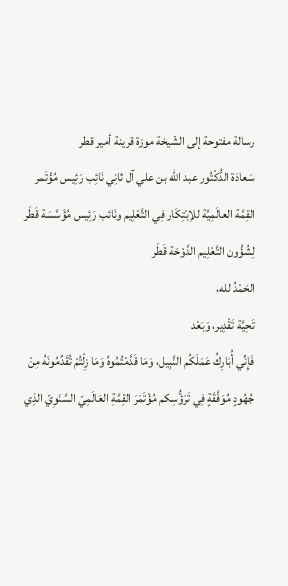رسالة مفتوحة إلى الشّيخة موزة قرينة أمير قطر
سَعادَة الدُّكْتُور عبد الله بن علي آل ثانِي نَائِب رَئِيس مُؤْتَمر القِمَّة العالَمِيَّة للاِبْتِكَار فِي التَّعْلِيم ونَائب رَئِيس مُؤَسَّسَة قَطَر لِشُؤُون التَّعْلِيم الدَّوْحَة قَطَر
الحَمْدُ لله،
تَحِيَّة تَقْدِير، وَبَعْد
فَإِنِّي أُبَارِكُ عَمَلَكُم النَّبِيل، وَمَا قَدَّمْتُمُوهُ وَمَا زِلْتُمْ تُقَدِّمُونَهُ مِنْ جُهُودٍ مُوَفَّقَةٍ فِي تَرَؤُّسِكم مُؤْتَمَرَ القِمَّةِ العَالَمِيّ السَّنَوِيّ الذِي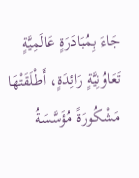جَاءَ بِمُبَادَرَةٍ عَالَمِيَّةٍ تَعَاوُنِيَّةٍ رَائِدَةٍ، أَطْلَقَتْهَا مَشْكُورَةً مُؤَسَّسَةُ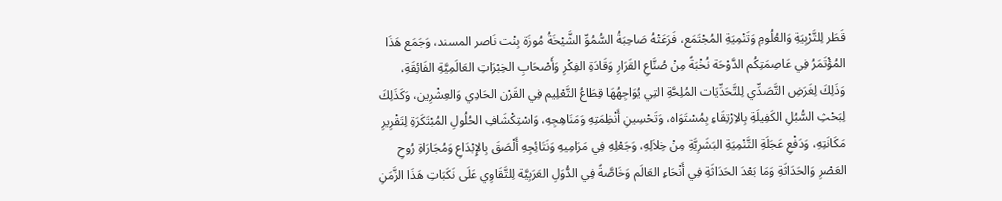قَطَر لِلتَّرْبِيَةِ وَالعُلُومِ وَتَنْمِيَةِ المُجْتَمَع، فَرَعَتْهُ صَاحِبَةُ السُّمُوِّ الشَّيْخَةُ مُوزَة بِنْت نَاصر المسند، وَجَمَع هَذَا المُؤْتَمَرُ فِي عَاصِمَتِكُم الدَّوْحَة نُخْبَةً مِنْ صُنَّاعِ القَرَارِ وَقَادَةِ الفِكْرِ وَأَصْحَابِ الخِبْرَاتِ العَالَمِيَّةِ الفَائِقَةِ، وَذَلِكَ لِغَرَضِ التَّصَدِّي لِلتَّحَدِّيَات المُلِحَّةِ التِي يُوَاجِهُهَا قِطَاعُ التَّعْلِيم فِي القَرْن الحَادِي وَالعِشْرِين، وَكَذَلِكَ لِبَحْثِ السُّبُلِ الكَفِيلَةِ بِالاِرْتِقَاءِ بِمُسْتَوَاه، وَتَحْسِينِ أَنْظِمَتِهِ وَمَنَاهِجِهِ، وَاسْتِكْشَافِ الحُلُولِ المُبْتَكَرَةِ لِتَقْرِيرِ مَكَانَتِهِ، وَدَفْعِ عَجَلَةِ التَّنْمِيَةِ البَشَرِيَّةِ مِنْ خِلاَلِهِ، وَجَعْلِهِ فِي مَرَامِيهِ وَنَتَائِجِهِ أَلْصَقَ بِالإِبْدَاعِ وَمُجَارَاةِ رُوحِ العَصْرِ وَالحَدَاثَةِ وَمَا بَعْدَ الحَدَاثَةِ فِي أَنْحَاءِ العَالَم وَخَاصَّةً فِي الدُّوَلِ العَرَبِيَّة لِلتَّقَاوِي عَلَى نَكَبَاتِ هَذَا الزَّمَنِ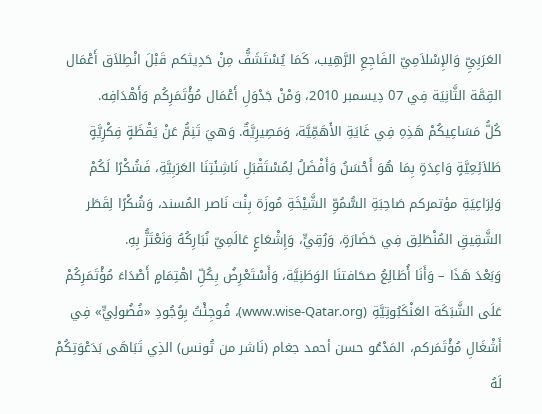العَرَبِيِّ وَالإِسْلاَمِيّ الفَاجِعِ الرَّهِيب، كَمَا يُسْتَشَفُّ مِنْ حَدِيثكم قَبْلَ انْطِلاَق أَعْمَال القِمَّة الثَّانِيَة فِي 07 دِيسمبر 2010، وَمْنْ جَدْوَلِ أَعْمَال مُؤْتَمَرِكُم وَأَهْدَافِه.
كُلُّ مَسَاعِيكُمْ هَذِهِ فِي غَايَةِ الأَهَمِّيَّة، وَمَصِيرِيَّةٌ. وَهيَ تَنِمُّ عَنْ يَقْظَةٍ فِكْرِيَّةٍ طَلاَئِعِيَّةٍ وَاعِدَةٍ بِمَا هُوَ أَحْسَنُ وَأَفْضَلُ لِمُسْتَقْبَلِ نَاشِئَتِنَا العَرَبِيَّةِ، فَشُكْرًا لَكُمْ وَلِرَاعِيَةِ مؤتمركم صَاحِبَةِ السُّمُوِّ الشَّيْخَةِ مُوزَة بِنْت نَاصر المُسند، وَشُكْرًا لِقَطَر الشَّقِيقِ المُنْطَلِق فِي حَضَارَةٍ، وَرُقِيٍّ، وَإِشْعَاعٍ عَالَمِيّ نُبَارِكُهُ وَنَعْتَزُّ بِهِ.
وَبَعْدَ هَذَا – وَأَنَا أُطَالِعُ صحَافتنَا الوَطَنِيَّة، وَأَسْتَعْرِضُ بِكُلِّ اهْتِمَامٍ أَصْدَاءَ مُؤْتَمَرِكُمْ عَلَى الشَّبَكَة العَنْكَبُوتِيَّةِ (www.wise-Qatar.org)، فُوجِئْتُ بِوُجُودِ «فُضُولِيٍّ» فِي أَشْغَالِ مُؤْتَمَركم، المَدْعُو حسن أحمد جغام (نَاشر من تُونس) الذِي تَبَاهَى بَدَعْوَتِكُمْ لَهُ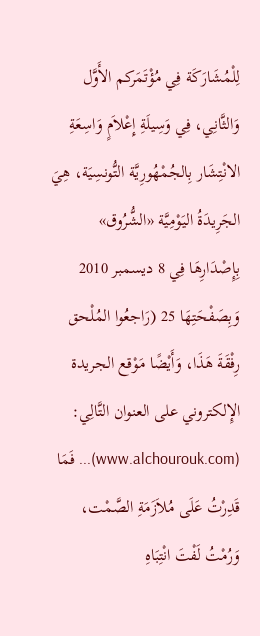لِلْمُشَارَكَة فِي مُؤْتَمَركم الأَوَّل وَالثَّانِي، فِي وَسِيلَةِ إِعْلاَمٍ وَاسِعَةِ الانْتِشَار بِالجُمْهُورِيَّة التُّونسِيَة، هِيَ الجَرِيدَةُ اليَوْمِيَّة «الشُّرُوق» بِإِصْدَارِهَا فِي 8 ديسمبر 2010 وَبِصَفْحَتِهَا 25 (رَاجعُوا المُلْحق رِفْقَةَ هَذَا، وَأَيْضًا مَوْقع الجريدة الإِلكتروني على العنوان التَّالِي: (www.alchourouk.com)... فَمَا قَدِرْتُ عَلَى مُلاَزَمَةِ الصَّمْت، وَرُمْتُ لَفْتَ انْتِبَاهِ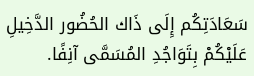سَعَادَتِكُم إِلَى ذَاك الحُضُور الدَّخِيلِ عَلَيْكُمْ بِتَوَاجُدِ المُسَمَّى آنِفًا.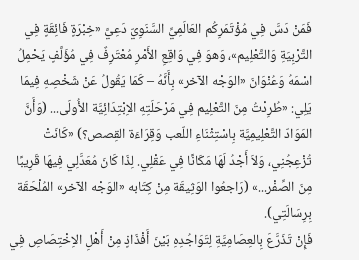فَمَنْ دَسَّ فِي مُؤْتَمَرِكُم العَالَمِيِّ السَّنَوِيّ دَعِيَّ «خِبْرَةٍ فَائِقَةٍ فِي التَّرْبِيَةِ وَالتَّعْلِيم»، وَهوَ فِي وَاقِعِ الأَمْرِ مُعْتَرِفٌ فِي مُؤَلَّفٍ يَحْمِلُ اسْمَهُ وَعُنْوَانَ «الوَجْه الآخر» بِأَنَّهُ – كَمَا يَقُولُ عَنْ شَخْصِهِ فِيمَا يَلِي: «طُرِدْتُ مِنَ التَّعْلِيم فِي مَرْحَلَتِهِ الاِبْتِدَائِيَّة الأُولَى... (وَأَنَّ المَوَادّ التَّعْلِيمِيَّة بِاسْتِثْنَاءِ اللّعب وَقِرَاءَة القِصص؟) «كَانَتْ تُزْعِجُنِي، وَلاَ أَجْدُ لَهَا مَكَانًا فِي عَقْلِي. لِذَا كَانَ مُعَدَّلِي فِيهَا قَرِيبًا مِنَ الصِّفْر...» (رَاجعُوا الوَثِيقَة مِنْ كِتَابه «الوَجْه الآخر» المُلْحَقَة بِرِسَالَتِي).
فَإِنْ تَذَرَّعَ بِالعِصَامِيَّةِ لِتَوَاجُدِهِ بَيْنَ أَفْذَاذٍ مِنْ أَهْلِ الاِخْتِصَاصِ فِي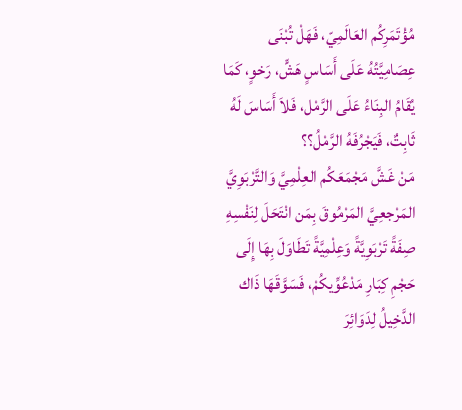مُؤْتَمَرِكُم العَالَمِيّ، فَهَلْ تُبْنَى عِصَامِيَّتُهُ عَلَى أَسَاسٍ هَشٍّ، رَخوٍ، كَمَا يُقَامُ البِنَاءُ عَلَى الرَّمْل، فَلاَ أَسَاسَ لَهُ ثَابِتٌ، فَيَجْرُفَهُ الرَّمْلُ؟؟
مَنْ غَشَّ مَجْمَعَكُم العِلْمِيَّ وَالتَّرْبَوِيَّ المَرْجعِيَّ المَرْمُوقَ بِمَن انْتَحَلَ لِنَفْسِهِ صِفَةً تَرْبَوِيَّةً وَعِلْمِيَّةً تَطَاوَلَ بِهَا إِلَى حَجْمِ كِبَارِ مَدْعُوِّيكُمْ، فَسَوَّقَهَا ذَاك الدَّخِيلُ لِدَوَائِرَ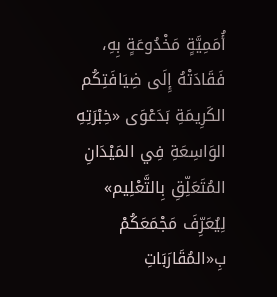أُمَمِيَّةٍ مَخْدُوعَةٍ بِهِ، فَقَادَتْهُ إِلَى ضِيَافَتِكُم الكَرِيمَةِ بَدَعْوَى «خِبْرَتِهِ الوَاسِعَةِ فِي المَيْدَانِ المُتَعَلِّقِ بِالتَّعْلِيم» لِيُعَرِّفَ مَجْمَعَكُمْ بِ«المُقَارَبَاتِ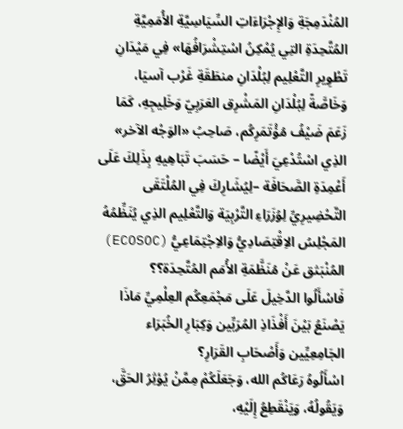المُنْدَمِجَةِ وَالإِجْرَاءَاتِ السِّيَاسِيَّةِ الأُمَمِيَّةِ المُتَّحِدَةِ التِي يُمْكِنُ اسْتِشْرَافُهَا» فِي مَيْدَانِ تَطْوِيرِ التَّعْلِيم لِبُلْدَانِ منطَقَةِ غَرْب آسيَا، وَخَاصَّةً لِبُلْدَانِ المَشْرِق العَرَبِيّ وَخَلِيجِهِ، كَمَا زَعَمَ ضَيْفُ مُؤْتَمَرِكُم، صَاحِبُ «الوَجْه الآخر» الذِي اسْتُدْعِيَ أَيْضًا – حَسَبَ تَبَاهِيهِ بِذَلِكَ عَلَى أَعْمِدَةِ الصَّحَافَة –لِيُشَارِكَ فِي المُلْتَقَى التَّحْضِيرِيِّ لِوُزَرَاءِ التَّرْبِيَة وَالتَّعْلِيم الذِي يُنَظِّمُهُ المَجْلِسُ الاِقْتِصَادِيُّ وَالاِجْتِمَاعِيُّ (ECOSOC) المُنْبَثق عَنْ مُنَظَّمَةِ الأُمَم المُتَّحِدَة؟؟
فَاسْأَلُوا الدَّخِيلَ عَلَى مَجْمَعِكُم العِلْمِيِّ مَاذَا يَصْنَعُ بَيْنَ أَفْذَاذِ المُرَبِّين وَكِبَارِ الخُبَرَاء الجَامِعِيِّين وَأَصْحَابِ القَرَارِ؟
اسْأَلُوهُ رَعَاكُم الله، وَجَعَلَكُمْ مِمَّنْ يُؤثِرُ الحَقَّ، وَيَقُولُهُ، وَيَنْقَطِعُ إِلَيْهِ،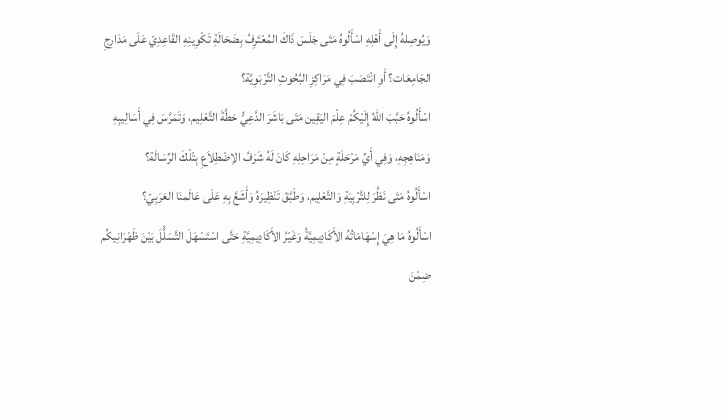وَيُوصِلهُ إِلَى أَهْلِهِ اسْأَلُوهُ مَتَى جَلَسَ ذَاكَ المُعْتَرِفُ بِضَحَالَةِ تَكْوِينِهِ القَاعِدِيّ عَلَى مَدَارِجِ الجَامِعَات؟ أَوِ انْتَصَبَ فِي مَرَاكِزِ البُحُوثِ التَّرْبَوِيَّة؟
اسْأَلُوهُ حَبَّبَ اللهُ إِلَيْكُمْ عِلْمَ اليَقِين مَتَى بَاشَرَ الدَّعِيُّ خطَّةَ التَّعْلِيم، وَتَمَرَّسَ فِي أَسَالِيبِهِ وَمَنَاهِجِهِ، وَفِي أَيِّ مَرْحَلَةٍ مِنْ مَرَاحِلِهِ كَانَ لَهُ شَرَفُ الاِضْطِلاَعِ بِتْلْكَ الرِّسَالَة؟
اسْأَلُوهُ مَتَى نَظَّرَ لِلتَّرْبِيَةِ وَالتَّعْلِيم، وَطَبَّقَ تَنْظِيرَهُ وَأَشَعَّ بِهِ عَلَى عَالَمنَا العَرَبِيّ؟
اسْأَلُوهُ مَا هِيَ إِسْهَامَاتُهُ الأَكَادِيمِيَّةُ وَغَيْرُ الأَكَادِيمِيَّةِ حَتَّى اسْتَسْهَلَ التَّسَلُّلَ بَيْنَ ظَهْرَانِيكُم ضِمْنَ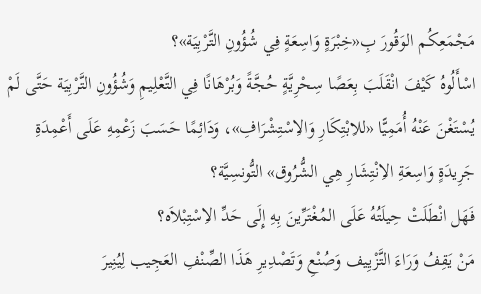مَجْمَعِكُم الوَقُورَ بِ«خِبْرَةٍ وَاسِعَةٍ فِي شُؤُونِ التَّرْبِيَة»؟
اسْأَلُوهُ كَيْفَ انْقَلَبَ بِعَصًا سِحْرِيَّةٍ حُجَّةً وَبُرْهَانًا فِي التَّعْلِيمِ وَشُؤُونِ التَّرْبِيَة حَتَّى لَمْ يُسْتَغْنَ عَنْهُ أُمَمِيًّا «للاِبْتِكَارِ وَالاِسْتِشْرَافِ»، وَدَائِمًا حَسَبَ زَعْمِهِ عَلَى أَعْمِدَةِ جَرِيدَةٍ وَاسِعَةِ الاِنْتِشَارِ هِي الشُّرُوق» التُّونسِيَّة؟
فَهَل انْطَلَتْ حِيلَتُهُ عَلَى المُغْتَرِّينَ بِهِ إِلَى حَدِّ الاِسْتِبْلاَه؟
مَنْ يَقِفُ وَرَاءَ التَّزْيِيف وَصُنْعِ وَتَصْدِيرِ هَذَا الصِّنْفِ العَجِيب لِيُنِيرَ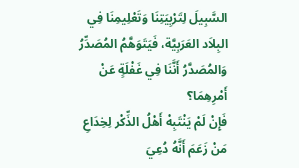السَّبِيلَ لِتَرْبِيَتِنَا وَتَعْلِيمِنَا فِي البِلاَد العَرَبِيَّة، فَيَتَوَهَّمُ المُصَدِّرُ وَالمُصَدَّرُ أَنَّنَا فِي غَفْلَةٍ عَنْ أَمْرِهِمَا؟
فَإِنْ لَمْ يَنْتَبِهْ أَهْلُ الذِّكْر لِخِدَاعِ مَنْ زَعَمَ أَنَّهُ دُعِيَ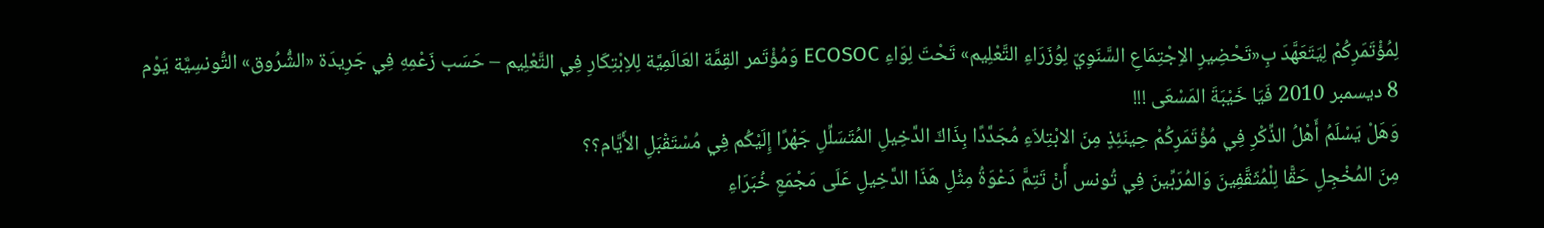لِمُؤْتَمَرِكُمْ لِيَتَعَهَّدَ بِ«تَحْضِيرِ الاِجْتِمَاعِ السَّنَوِيّ لِوُزَرَاءِ التَّعْلِيم» تَحْتَ لِوَاءِ ECOSOC وَمُؤْتَمر القِمَّة العَالَمِيَّة لِلاِبْتِكَارِ فِي التَّعْلِيم – حَسَب زَعْمِهِ فِي جَرِيدَة «الشُّرُوق» التُّونسِيَّة يَوْم 8 ديسمبر 2010 فَيَا خَيْبَةَ المَسْعَى !!!
وَهَلْ يَسْلَمُ أَهْلُ الذِّكْرِ فِي مُؤْتَمَرِكُمْ حِينَئِذٍ مِنَ الابْتِلاَءِ مُجَدَّدًا بِذَاكَ الدَّخِيلِ المُتَسَلِّلِ جَهْرًا إِلَيْكُم فِي مُسْتَقْبَلِ الأَيَّام؟؟
مِنَ المُخْجِلِ حَقًّا لِلْمُثَقَّفِينَ وَالمُرَبِّينَ فِي تُونس أَنْ تَتِمَّ دَعْوَةُ مِثْلِ هَذَا الدَّخِيلِ عَلَى مَجْمَعِ خُبَرَاءِ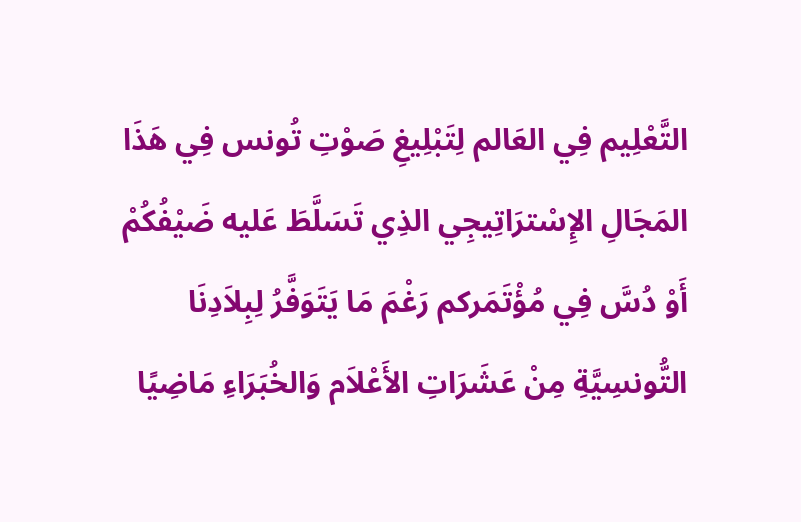التَّعْلِيم فِي العَالم لِتَبْلِيغِ صَوْتِ تُونس فِي هَذَا المَجَالِ الإِسْترَاتِيجِي الذِي تَسَلَّطَ عَليه ضَيْفُكُمْ أَوْ دُسَّ فِي مُؤْتَمَركم رَغْمَ مَا يَتَوَفَّرُ لِبِلاَدِنَا التُّونسِيَّةِ مِنْ عَشَرَاتِ الأَعْلاَم وَالخُبَرَاءِ مَاضِيًا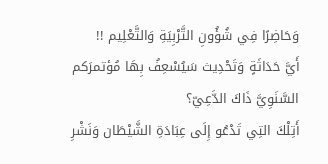وَحَاضِرًا فِي شُؤُونِ التَّرْبِيَةِ وَالتَّعْلِيم !!
أَيَّ حَدَاثَةٍ وَتَحْدِيث سَيُسْعِفُ بِهَا مُؤتمرَكم السَّنَوِيَّ ذَاكَ الدَّعِيّ؟
أَتِلْكَ التِي تَدْعُو إِلَى عِبَادَةِ الشَّيْطَان وَنَشْرِ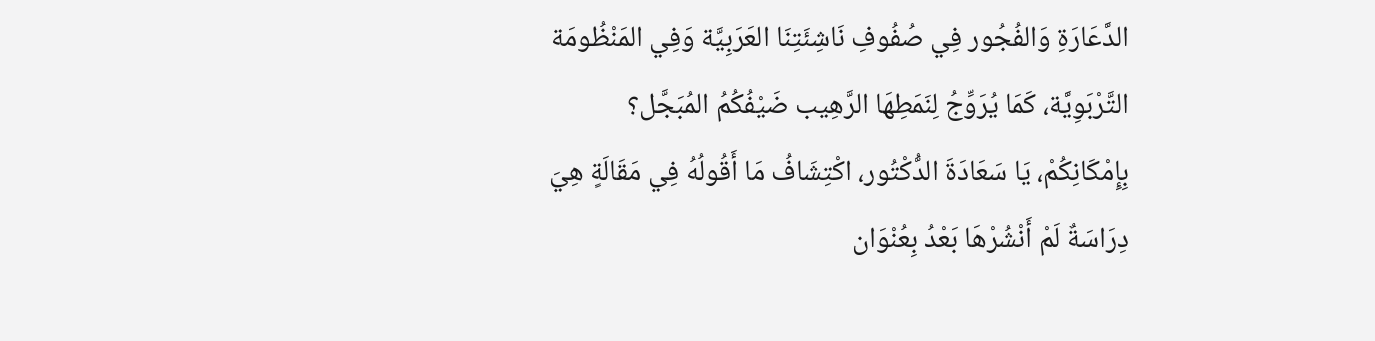الدَّعَارَةِ وَالفُجُور فِي صُفُوفِ نَاشِئَتِنَا العَرَبِيَّة وَفِي المَنْظُومَة التَّرْبَوِيَّة، كَمَا يُرَوِّجُ لِنَمَطِهَا الرَّهِيب ضَيْفُكُمُ المُبَجَّل؟
بِإِمْكَانِكُمْ، يَا سَعَادَةَ الدُّكْتُور، اكْتِشَافُ مَا أَقُولُهُ فِي مَقَالَةٍ هِيَ دِرَاسَةٌ لَمْ أَنْشُرْهَا بَعْدُ بِعُنْوَان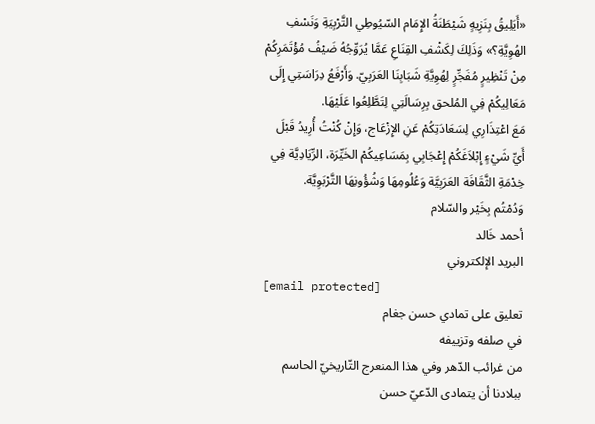«أَيَلِيقُ بِنَزِيهٍ شَيْطَنَةُ الإِمَام السّيُوطِي التَّرْبِيَةِ وَنَسْفِ الهُوِيَّةِ؟» وَذَلِكَ لِكَشْفِ القِنَاعِ عَمَّا يُرَوِّجُهُ ضَيْفُ مُؤْتَمَرِكُمْ مِنْ تَنْظِيرٍ مُفَجِّرٍ لِهُوِيَّةِ شَبَابِنَا العَرَبِيّ. وَأَرْفَعُ دِرَاسَتِي إِلَى مَعَالِيكُمْ فِي المُلحق بِرِسَالَتِي لِتَطَّلِعُوا عَلَيْهَا.
مَعَ اعْتِذَارِي لِسَعَادَتِكُمْ عَنِ الإِزْعَاج، وَإِنْ كُنْتُ أُرِيدُ قَبْلَ أَيِّ شَيْءٍ إِبْلاَغَكُمْ إِعْجَابِي بِمَسَاعِيكُمْ الخَيِّرَة، الرِّيَادِيَّة فِي خِدْمَةِ الثَّقَافَة العَرَبِيَّة وَعُلُومِهَا وَشُؤُونِهَا التَّرْبَوِيَّة.
وَدُمْتُم بِخَيْر والسّلام
أحمد خَالد
البريد الإلكتروني
[email protected]
تعليق على تمادي حسن جغام
في صلفه وتزييفه
من غرائب الدّهر وفي هذا المنعرج التّاريخيّ الحاسم ببلادنا أن يتمادى الدّعيّ حسن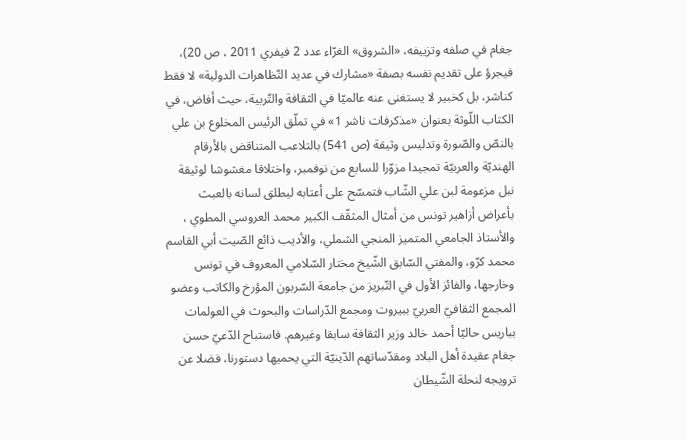جغام في صلفه وتزييفه، «الشروق» الغرّاء عدد 2 فيفري 2011 ، ص 20)، فيجرؤ على تقديم نفسه بصفة «مشارك في عديد التّظاهرات الدولية» لا فقط كناشر، بل كخبير لا يستغنى عنه عالميّا في الثقافة والتّربية، حيث أفاض، في الكتاب اللّوثة بعنوان «مذكرفات ناشر 1» في تملّق الرئيس المخلوع بن علي بالنصّ والصّورة وتدليس وثيقة (ص 541) بالتلاعب المتناقض بالأرقام الهنديّة والعربيّة تمجيدا مزوّرا للسابع من نوفمبر، واختلاقا مغشوشا لوثيقة نبل مزعومة لبن علي الشّاب فتمسّح على أعتابه ليطلق لسانه بالعبث بأعراض أزاهير تونس من أمثال المثقّف الكبير محمد العروسي المطوي ، والأستاذ الجامعي المتميز المنجي الشملي، والأديب ذائع الصّيت أبي القاسم محمد كرّو، والمفتي السّابق الشّيخ مختار السّلامي المعروف في تونس وخارجها، والفائز الأول في التّبريز من جامعة السّربون المؤرخ والكاتب وعضو المجمع الثقافيّ العربيّ ببيروت ومجمع الدّراسات والبحوث في العولمات بباريس حاليّا أحمد خالد وزير الثقافة سابقا وغيرهم. فاستباح الدّعيّ حسن جغام عقيدة أهل البلاد ومقدّساتهم الدّينيّة التي يحميها دستورنا، فضلا عن ترويجه لنحلة الشّيطان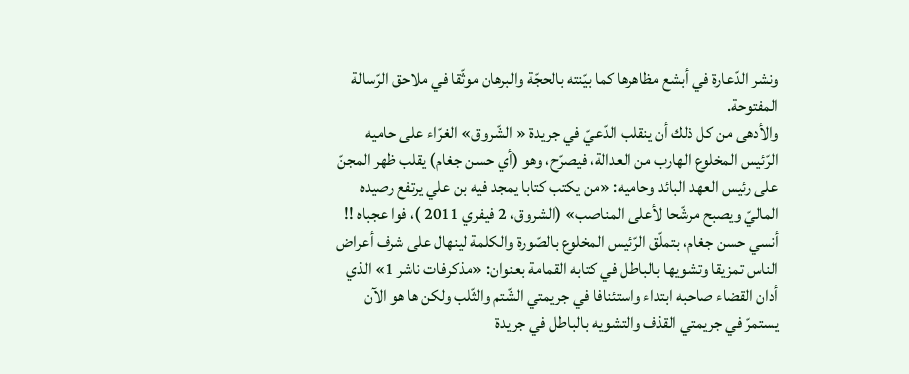ونشر الدّعارة في أبشع مظاهرها كما بيّنته بالحجّة والبرهان موثّقا في ملاحق الرّسالة المفتوحة.
والأدهى من كل ذلك أن ينقلب الدّعيّ في جريدة « الشّروق» الغرّاء على حاميه الرّئيس المخلوع الهارب من العدالة، فيصرّح، وهو (أي حسن جغام) يقلب ظهر المجنّ على رئيس العهد البائد وحاميه: «من يكتب كتابا يمجد فيه بن علي يرتفع رصيده الماليّ ويصبح مرشّحا لأعلى المناصب» (الشروق، 2 فيفري 2011 )، فوا عجباه !! أنسي حسن جغام، بتملّق الرّئيس المخلوع بالصّورة والكلمة لينهال على شرف أعراض الناس تمزيقا وتشويها بالباطل في كتابه القمامة بعنوان: «مذكرفات ناشر 1» الذي أدان القضاء صاحبه ابتداء واستئنافا في جريمتي الشّتم والثّلب ولكن ها هو الآن يستمرّ في جريمتي القذف والتشويه بالباطل في جريدة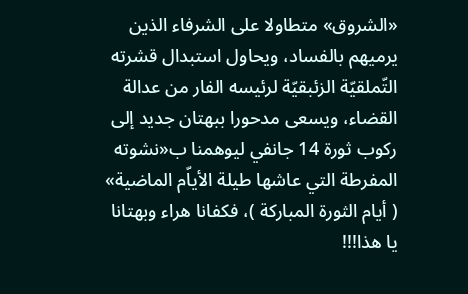«الشروق» متطاولا على الشرفاء الذين يرميهم بالفساد، ويحاول استبدال قشرته التّملقيّة الزئبقيّة لرئيسه الفار من عدالة القضاء، ويسعى مدحورا ببهتان جديد إلى ركوب ثورة 14 جانفي ليوهمنا ب«نشوته المفرطة التي عاشها طيلة الأياّم الماضية» ( أيام الثورة المباركة )، فكفانا هراء وبهتانا يا هذا!!!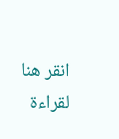انقر هنا لقراءة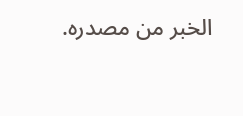الخبر من مصدره.